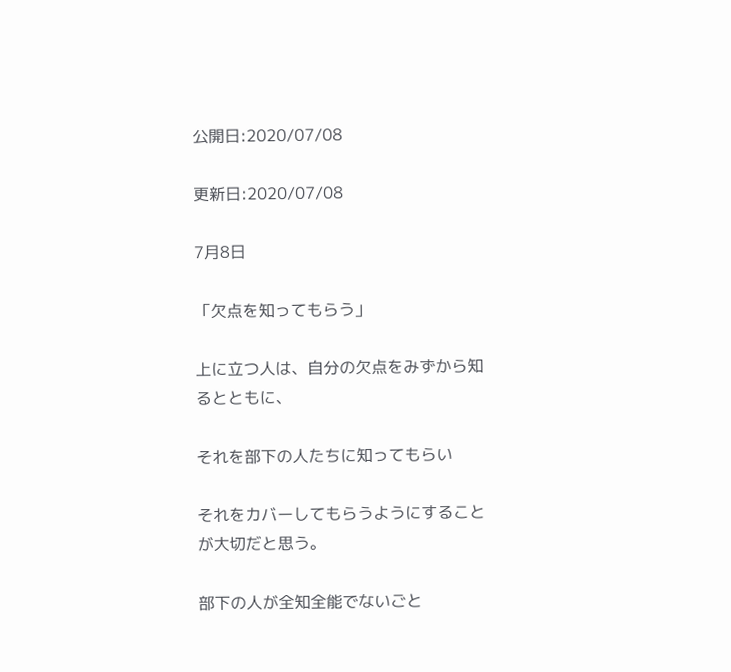公開日:2020/07/08

更新日:2020/07/08

7月8日

「欠点を知ってもらう」

上に立つ人は、自分の欠点をみずから知るとともに、

それを部下の人たちに知ってもらい

それをカバーしてもらうようにすることが大切だと思う。

部下の人が全知全能でないごと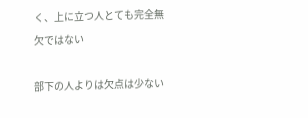く、上に立つ人とても完全無欠ではない

部下の人よりは欠点は少ない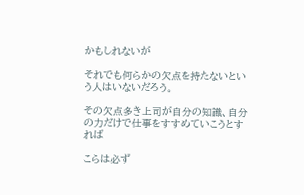かもしれないが

それでも何らかの欠点を持たないという人はいないだろう。

その欠点多き上司が自分の知識、自分の力だけで仕事をすすめていこうとすれば

こらは必ず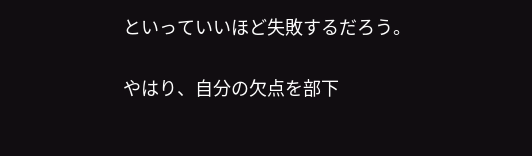といっていいほど失敗するだろう。

やはり、自分の欠点を部下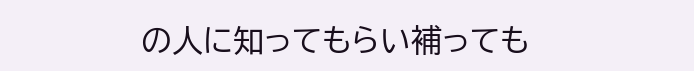の人に知ってもらい補っても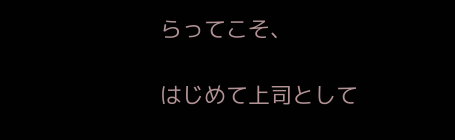らってこそ、

はじめて上司として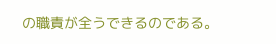の職責が全うできるのである。